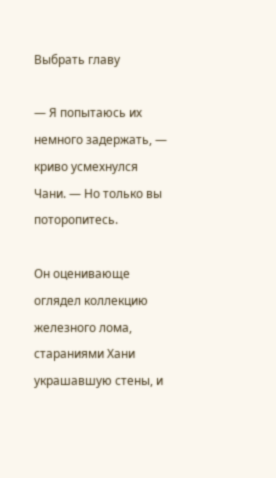Выбрать главу

— Я попытаюсь их немного задержать, — криво усмехнулся Чани. — Но только вы поторопитесь.

Он оценивающе оглядел коллекцию железного лома, стараниями Хани украшавшую стены, и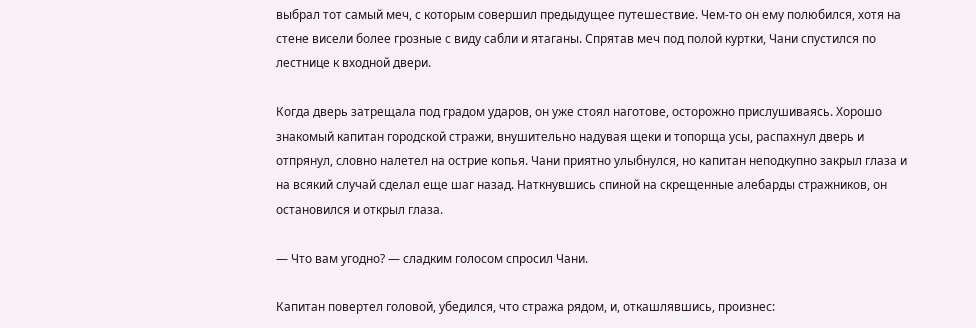выбрал тот самый меч, с которым совершил предыдущее путешествие. Чем-то он ему полюбился, хотя на стене висели более грозные с виду сабли и ятаганы. Спрятав меч под полой куртки, Чани спустился по лестнице к входной двери.

Когда дверь затрещала под градом ударов, он уже стоял наготове, осторожно прислушиваясь. Хорошо знакомый капитан городской стражи, внушительно надувая щеки и топорща усы, распахнул дверь и отпрянул, словно налетел на острие копья. Чани приятно улыбнулся, но капитан неподкупно закрыл глаза и на всякий случай сделал еще шаг назад. Наткнувшись спиной на скрещенные алебарды стражников, он остановился и открыл глаза.

— Что вам угодно? — сладким голосом спросил Чани.

Капитан повертел головой, убедился, что стража рядом, и, откашлявшись, произнес: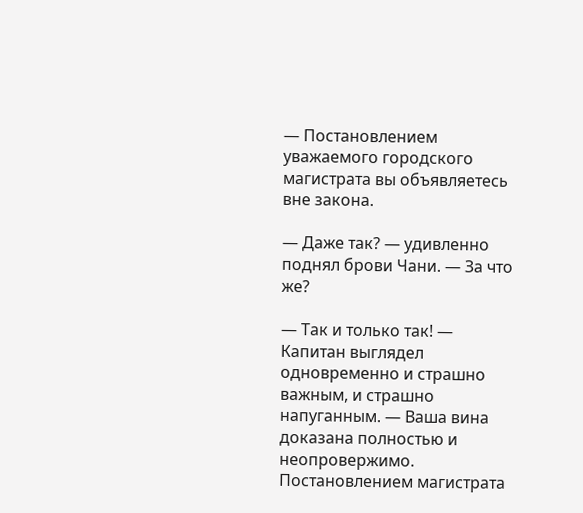— Постановлением уважаемого городского магистрата вы объявляетесь вне закона.

— Даже так? — удивленно поднял брови Чани. — За что же?

— Так и только так! — Капитан выглядел одновременно и страшно важным, и страшно напуганным. — Ваша вина доказана полностью и неопровержимо. Постановлением магистрата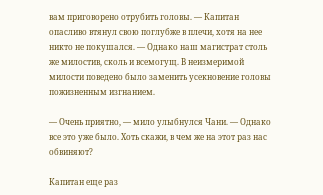вам приговорено отрубить головы. — Капитан опасливо втянул свою поглубже в плечи, хотя на нее никто не покушался. — Однако наш магистрат столь же милостив, сколь и всемогущ. В неизмеримой милости поведено было заменить усекновение головы пожизненным изгнанием.

— Очень приятно, — мило улыбнулся Чани. — Однако все это уже было. Хоть скажи, в чем же на этот раз нас обвиняют?

Капитан еще раз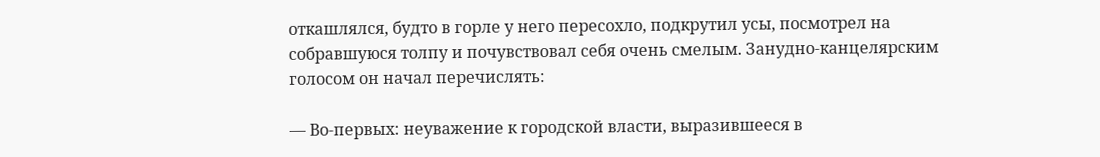откашлялся, будто в горле у него пересохло, подкрутил усы, посмотрел на собравшуюся толпу и почувствовал себя очень смелым. Занудно-канцелярским голосом он начал перечислять:

— Во-первых: неуважение к городской власти, выразившееся в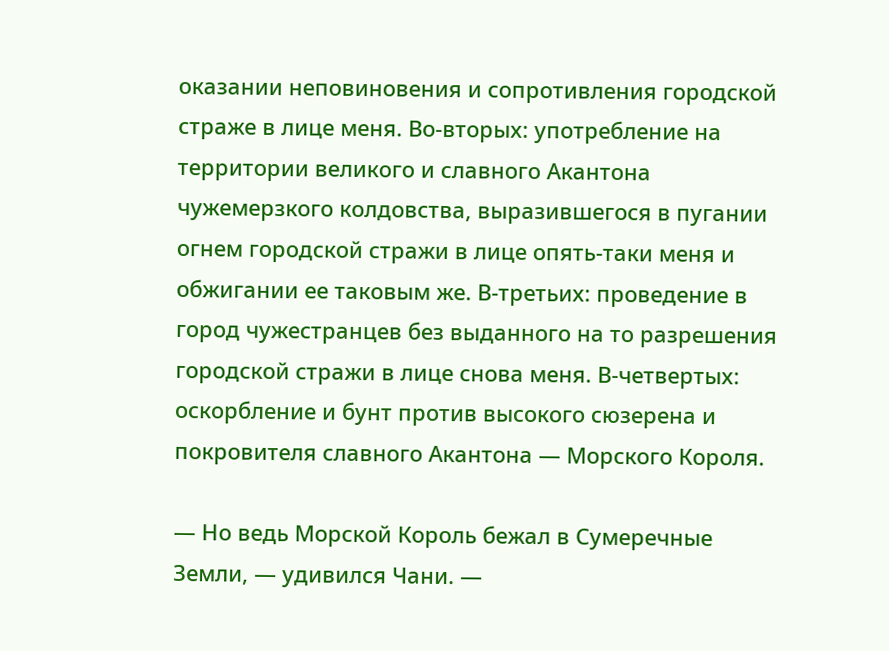оказании неповиновения и сопротивления городской страже в лице меня. Во-вторых: употребление на территории великого и славного Акантона чужемерзкого колдовства, выразившегося в пугании огнем городской стражи в лице опять-таки меня и обжигании ее таковым же. В-третьих: проведение в город чужестранцев без выданного на то разрешения городской стражи в лице снова меня. В-четвертых: оскорбление и бунт против высокого сюзерена и покровителя славного Акантона — Морского Короля.

— Но ведь Морской Король бежал в Сумеречные Земли, — удивился Чани. —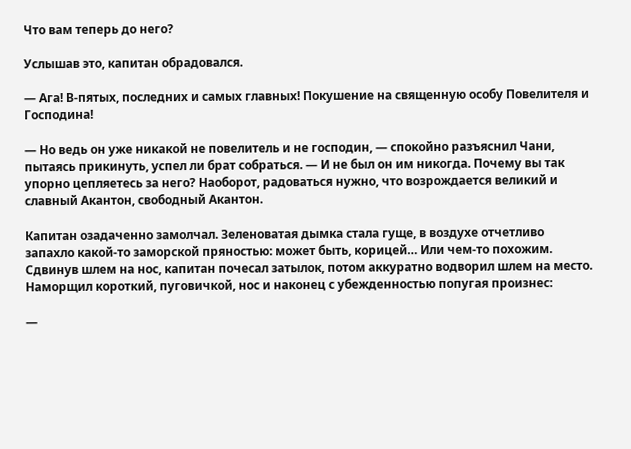Что вам теперь до него?

Услышав это, капитан обрадовался.

— Ага! В-пятых, последних и самых главных! Покушение на священную особу Повелителя и Господина!

— Но ведь он уже никакой не повелитель и не господин, — спокойно разъяснил Чани, пытаясь прикинуть, успел ли брат собраться. — И не был он им никогда. Почему вы так упорно цепляетесь за него? Наоборот, радоваться нужно, что возрождается великий и славный Акантон, свободный Акантон.

Капитан озадаченно замолчал. Зеленоватая дымка стала гуще, в воздухе отчетливо запахло какой-то заморской пряностью: может быть, корицей… Или чем-то похожим. Сдвинув шлем на нос, капитан почесал затылок, потом аккуратно водворил шлем на место. Наморщил короткий, пуговичкой, нос и наконец с убежденностью попугая произнес:

—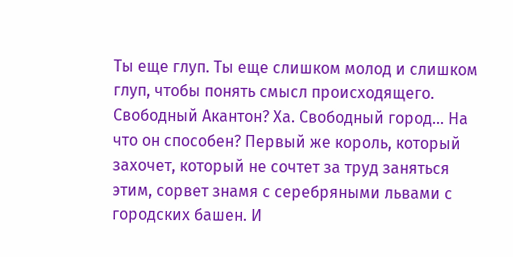Ты еще глуп. Ты еще слишком молод и слишком глуп, чтобы понять смысл происходящего. Свободный Акантон? Ха. Свободный город… На что он способен? Первый же король, который захочет, который не сочтет за труд заняться этим, сорвет знамя с серебряными львами с городских башен. И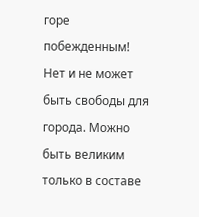горе побежденным! Нет и не может быть свободы для города. Можно быть великим только в составе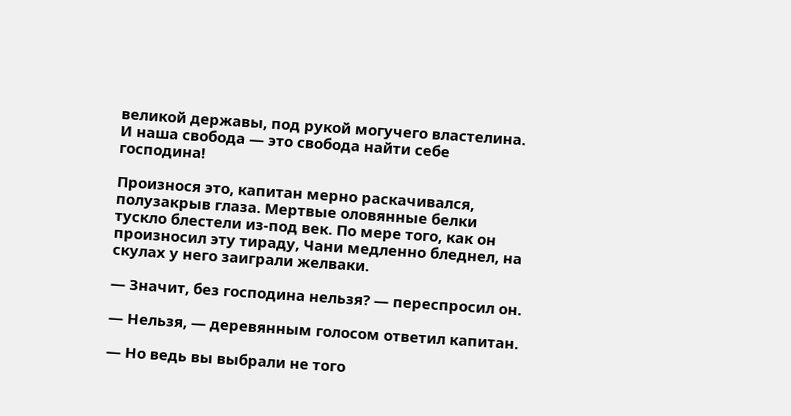великой державы, под рукой могучего властелина. И наша свобода — это свобода найти себе господина!

Произнося это, капитан мерно раскачивался, полузакрыв глаза. Мертвые оловянные белки тускло блестели из-под век. По мере того, как он произносил эту тираду, Чани медленно бледнел, на скулах у него заиграли желваки.

— Значит, без господина нельзя? — переспросил он.

— Нельзя, — деревянным голосом ответил капитан.

— Но ведь вы выбрали не того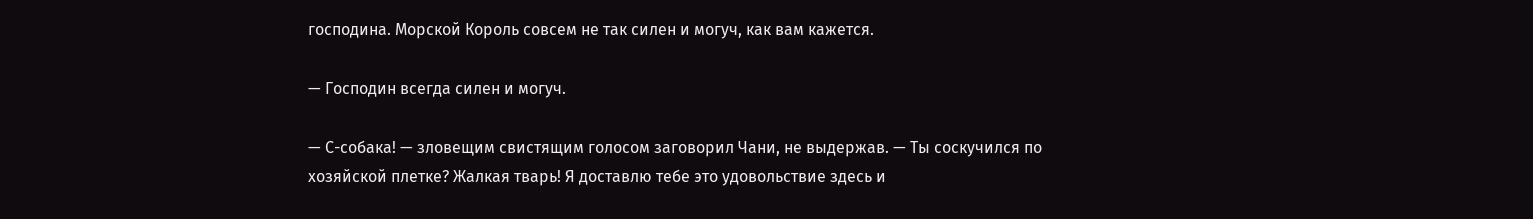господина. Морской Король совсем не так силен и могуч, как вам кажется.

— Господин всегда силен и могуч.

— С-собака! — зловещим свистящим голосом заговорил Чани, не выдержав. — Ты соскучился по хозяйской плетке? Жалкая тварь! Я доставлю тебе это удовольствие здесь и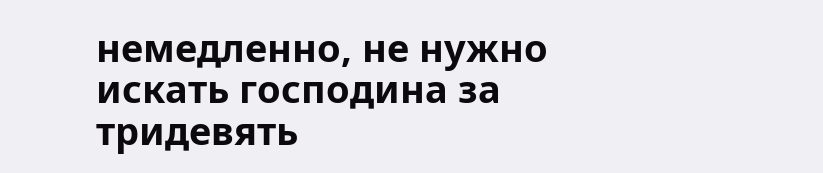немедленно, не нужно искать господина за тридевять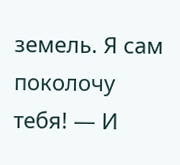земель. Я сам поколочу тебя! — И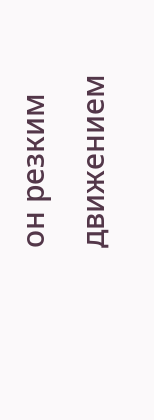он резким движением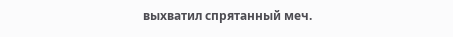выхватил спрятанный меч.